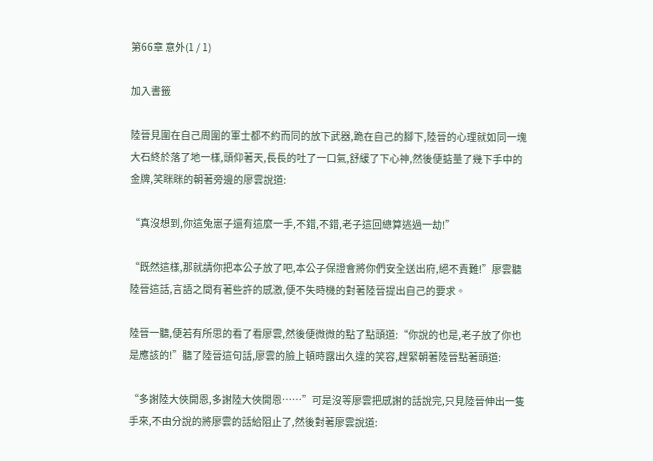第66章 意外(1 / 1)

加入書籤

陸晉見圍在自己周圍的軍士都不約而同的放下武器,跪在自己的腳下,陸晉的心理就如同一塊大石終於落了地一樣,頭仰著天,長長的吐了一口氣,舒緩了下心神,然後便掂量了幾下手中的金牌,笑眯眯的朝著旁邊的廖雲說道:

“真沒想到,你這兔崽子還有這麼一手,不錯,不錯,老子這回總算逃過一劫!”

“既然這樣,那就請你把本公子放了吧,本公子保證會將你們安全送出府,絕不責難!”廖雲聽陸晉這話,言語之間有著些許的感激,便不失時機的對著陸晉提出自己的要求。

陸晉一聽,便若有所思的看了看廖雲,然後便微微的點了點頭道:“你說的也是,老子放了你也是應該的!”聽了陸晉這句話,廖雲的臉上頓時露出久違的笑容,趕緊朝著陸晉點著頭道:

“多謝陸大俠開恩,多謝陸大俠開恩……”可是沒等廖雲把感謝的話說完,只見陸晉伸出一隻手來,不由分說的將廖雲的話給阻止了,然後對著廖雲說道: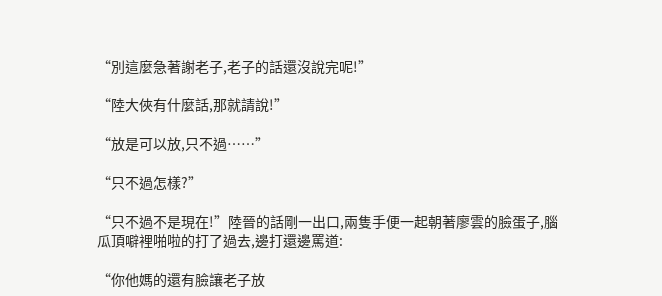“別這麼急著謝老子,老子的話還沒說完呢!”

“陸大俠有什麼話,那就請說!”

“放是可以放,只不過……”

“只不過怎樣?”

“只不過不是現在!”陸晉的話剛一出口,兩隻手便一起朝著廖雲的臉蛋子,腦瓜頂噼裡啪啦的打了過去,邊打還邊罵道:

“你他媽的還有臉讓老子放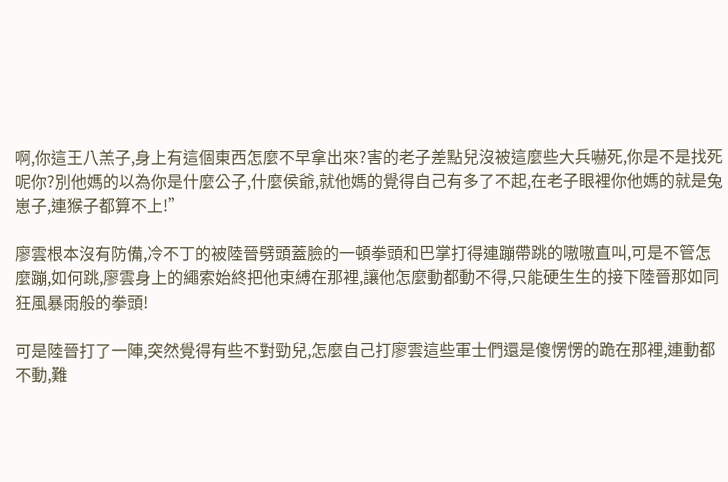啊,你這王八羔子,身上有這個東西怎麼不早拿出來?害的老子差點兒沒被這麼些大兵嚇死,你是不是找死呢你?別他媽的以為你是什麼公子,什麼侯爺,就他媽的覺得自己有多了不起,在老子眼裡你他媽的就是兔崽子,連猴子都算不上!”

廖雲根本沒有防備,冷不丁的被陸晉劈頭蓋臉的一頓拳頭和巴掌打得連蹦帶跳的嗷嗷直叫,可是不管怎麼蹦,如何跳,廖雲身上的繩索始終把他束縛在那裡,讓他怎麼動都動不得,只能硬生生的接下陸晉那如同狂風暴雨般的拳頭!

可是陸晉打了一陣,突然覺得有些不對勁兒,怎麼自己打廖雲這些軍士們還是傻愣愣的跪在那裡,連動都不動,難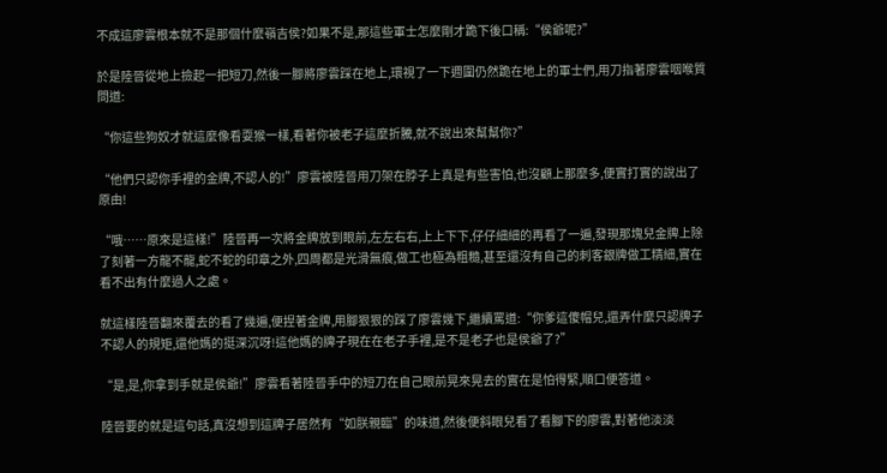不成這廖雲根本就不是那個什麼嶺吉侯?如果不是,那這些軍士怎麼剛才跪下後口稱:“侯爺呢?”

於是陸晉從地上撿起一把短刀,然後一腳將廖雲踩在地上,環視了一下週圍仍然跪在地上的軍士們,用刀指著廖雲咽喉質問道:

“你這些狗奴才就這麼像看耍猴一樣,看著你被老子這麼折騰,就不說出來幫幫你?”

“他們只認你手裡的金牌,不認人的!”廖雲被陸晉用刀架在脖子上真是有些害怕,也沒顧上那麼多,便實打實的說出了原由!

“哦……原來是這樣!”陸晉再一次將金牌放到眼前,左左右右,上上下下,仔仔細細的再看了一遍,發現那塊兒金牌上除了刻著一方龍不龍,蛇不蛇的印章之外,四周都是光滑無痕,做工也極為粗糙,甚至還沒有自己的刺客銀牌做工精細,實在看不出有什麼過人之處。

就這樣陸晉翻來覆去的看了幾遍,便捏著金牌,用腳狠狠的踩了廖雲幾下,繼續罵道:“你爹這傻帽兒,還弄什麼只認牌子不認人的規矩,還他媽的挺深沉呀!這他媽的牌子現在在老子手裡,是不是老子也是侯爺了?”

“是,是,你拿到手就是侯爺!”廖雲看著陸晉手中的短刀在自己眼前晃來晃去的實在是怕得緊,順口便答道。

陸晉要的就是這句話,真沒想到這牌子居然有“如朕親臨”的味道,然後便斜眼兒看了看腳下的廖雲,對著他淡淡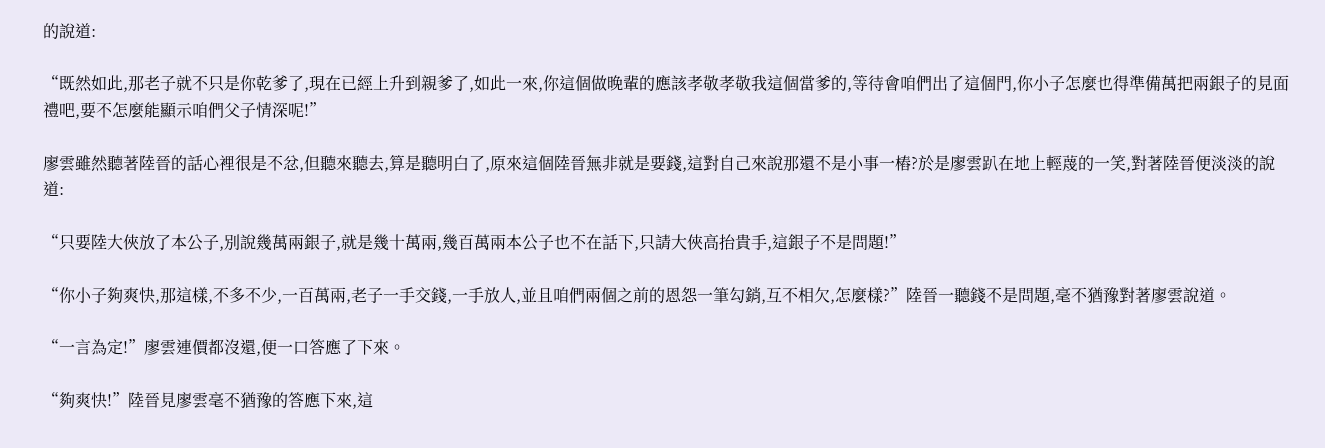的說道:

“既然如此,那老子就不只是你乾爹了,現在已經上升到親爹了,如此一來,你這個做晚輩的應該孝敬孝敬我這個當爹的,等待會咱們出了這個門,你小子怎麼也得準備萬把兩銀子的見面禮吧,要不怎麼能顯示咱們父子情深呢!”

廖雲雖然聽著陸晉的話心裡很是不忿,但聽來聽去,算是聽明白了,原來這個陸晉無非就是要錢,這對自己來說那還不是小事一樁?於是廖雲趴在地上輕蔑的一笑,對著陸晉便淡淡的說道:

“只要陸大俠放了本公子,別說幾萬兩銀子,就是幾十萬兩,幾百萬兩本公子也不在話下,只請大俠高抬貴手,這銀子不是問題!”

“你小子夠爽快,那這樣,不多不少,一百萬兩,老子一手交錢,一手放人,並且咱們兩個之前的恩怨一筆勾銷,互不相欠,怎麼樣?”陸晉一聽錢不是問題,毫不猶豫對著廖雲說道。

“一言為定!”廖雲連價都沒還,便一口答應了下來。

“夠爽快!”陸晉見廖雲毫不猶豫的答應下來,這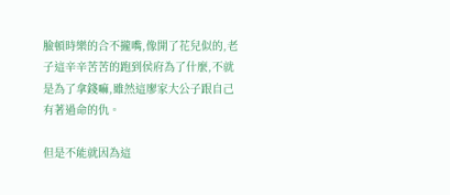臉頓時樂的合不攏嘴,像開了花兒似的,老子這辛辛苦苦的跑到侯府為了什麼,不就是為了拿錢嘛,雖然這廖家大公子跟自己有著過命的仇。

但是不能就因為這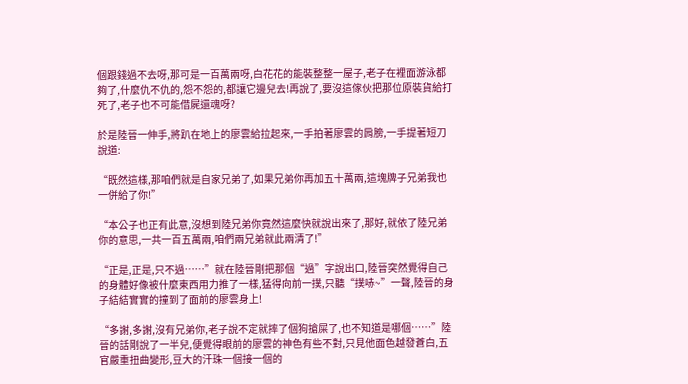個跟錢過不去呀,那可是一百萬兩呀,白花花的能裝整整一屋子,老子在裡面游泳都夠了,什麼仇不仇的,怨不怨的,都讓它邊兒去!再說了,要沒這傢伙把那位原裝貨給打死了,老子也不可能借屍還魂呀?

於是陸晉一伸手,將趴在地上的廖雲給拉起來,一手拍著廖雲的肩膀,一手提著短刀說道:

“既然這樣,那咱們就是自家兄弟了,如果兄弟你再加五十萬兩,這塊牌子兄弟我也一併給了你!”

“本公子也正有此意,沒想到陸兄弟你竟然這麼快就說出來了,那好,就依了陸兄弟你的意思,一共一百五萬兩,咱們兩兄弟就此兩清了!”

“正是,正是,只不過……”就在陸晉剛把那個“過”字說出口,陸晉突然覺得自己的身體好像被什麼東西用力推了一樣,猛得向前一撲,只聽“撲哧~”一聲,陸晉的身子結結實實的撞到了面前的廖雲身上!

“多謝,多謝,沒有兄弟你,老子說不定就摔了個狗搶屎了,也不知道是哪個……”陸晉的話剛說了一半兒,便覺得眼前的廖雲的神色有些不對,只見他面色越發蒼白,五官嚴重扭曲變形,豆大的汗珠一個接一個的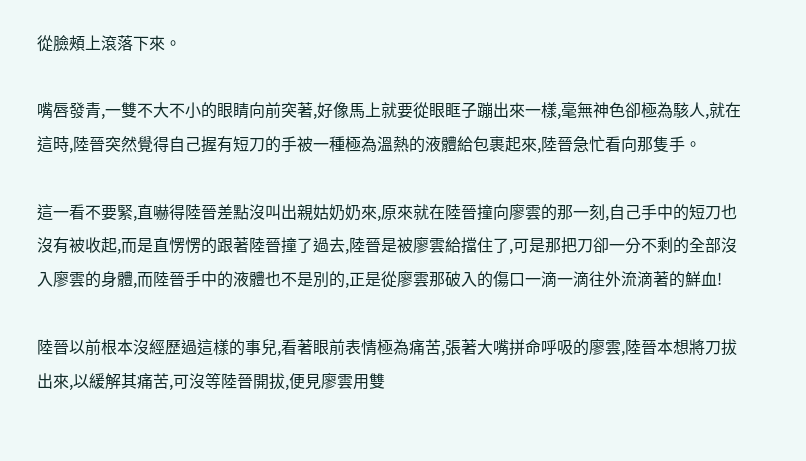從臉頰上滾落下來。

嘴唇發青,一雙不大不小的眼睛向前突著,好像馬上就要從眼眶子蹦出來一樣,毫無神色卻極為駭人,就在這時,陸晉突然覺得自己握有短刀的手被一種極為溫熱的液體給包裹起來,陸晉急忙看向那隻手。

這一看不要緊,直嚇得陸晉差點沒叫出親姑奶奶來,原來就在陸晉撞向廖雲的那一刻,自己手中的短刀也沒有被收起,而是直愣愣的跟著陸晉撞了過去,陸晉是被廖雲給擋住了,可是那把刀卻一分不剩的全部沒入廖雲的身體,而陸晉手中的液體也不是別的,正是從廖雲那破入的傷口一滴一滴往外流滴著的鮮血!

陸晉以前根本沒經歷過這樣的事兒,看著眼前表情極為痛苦,張著大嘴拼命呼吸的廖雲,陸晉本想將刀拔出來,以緩解其痛苦,可沒等陸晉開拔,便見廖雲用雙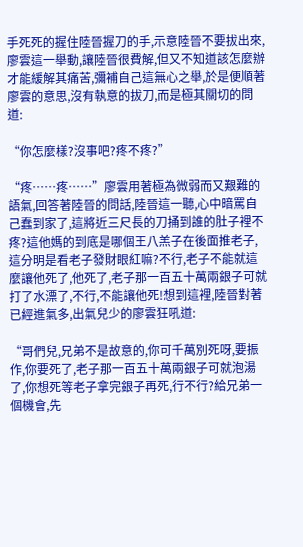手死死的握住陸晉握刀的手,示意陸晉不要拔出來,廖雲這一舉動,讓陸晉很費解,但又不知道該怎麼辦才能緩解其痛苦,彌補自己這無心之舉,於是便順著廖雲的意思,沒有執意的拔刀,而是極其關切的問道:

“你怎麼樣?沒事吧?疼不疼?”

“疼……疼……”廖雲用著極為微弱而又艱難的語氣,回答著陸晉的問話,陸晉這一聽,心中暗罵自己蠢到家了,這將近三尺長的刀捅到誰的肚子裡不疼?這他媽的到底是哪個王八羔子在後面推老子,這分明是看老子發財眼紅嘛?不行,老子不能就這麼讓他死了,他死了,老子那一百五十萬兩銀子可就打了水漂了,不行,不能讓他死!想到這裡,陸晉對著已經進氣多,出氣兒少的廖雲狂吼道:

“哥們兒,兄弟不是故意的,你可千萬別死呀,要振作,你要死了,老子那一百五十萬兩銀子可就泡湯了,你想死等老子拿完銀子再死,行不行?給兄弟一個機會,先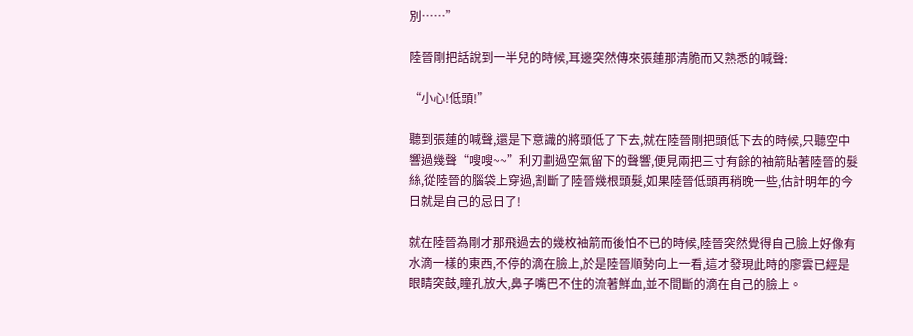別……”

陸晉剛把話說到一半兒的時候,耳邊突然傳來張蓮那清脆而又熟悉的喊聲:

“小心!低頭!”

聽到張蓮的喊聲,還是下意識的將頭低了下去,就在陸晉剛把頭低下去的時候,只聽空中響過幾聲“嗖嗖~~”利刃劃過空氣留下的聲響,便見兩把三寸有餘的袖箭貼著陸晉的髮絲,從陸晉的腦袋上穿過,割斷了陸晉幾根頭髮,如果陸晉低頭再稍晚一些,估計明年的今日就是自己的忌日了!

就在陸晉為剛才那飛過去的幾枚袖箭而後怕不已的時候,陸晉突然覺得自己臉上好像有水滴一樣的東西,不停的滴在臉上,於是陸晉順勢向上一看,這才發現此時的廖雲已經是眼睛突鼓,瞳孔放大,鼻子嘴巴不住的流著鮮血,並不間斷的滴在自己的臉上。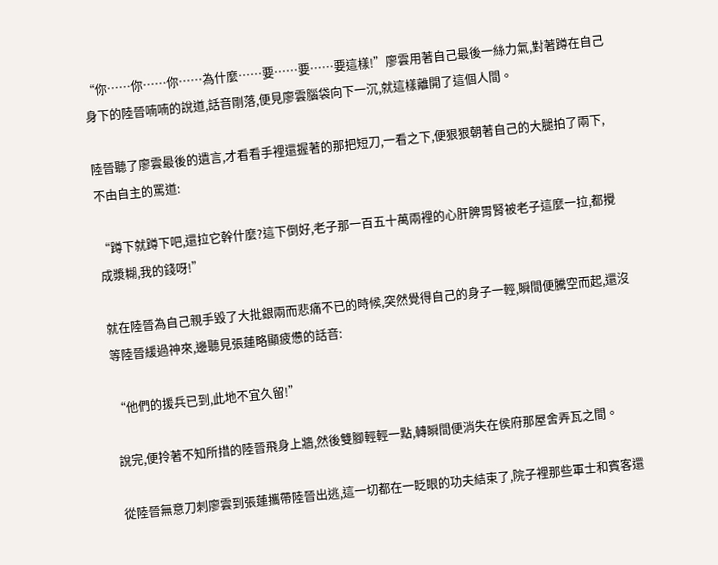“你……你……你……為什麼……要……要……要這樣!”廖雲用著自己最後一絲力氣,對著蹲在自己身下的陸晉喃喃的說道,話音剛落,便見廖雲腦袋向下一沉,就這樣離開了這個人間。

陸晉聽了廖雲最後的遺言,才看看手裡還握著的那把短刀,一看之下,便狠狠朝著自己的大腿拍了兩下,不由自主的罵道:

“蹲下就蹲下吧,還拉它幹什麼?這下倒好,老子那一百五十萬兩裡的心肝脾胃腎被老子這麼一拉,都攪成漿糊,我的錢呀!”

就在陸晉為自己親手毀了大批銀兩而悲痛不已的時候,突然覺得自己的身子一輕,瞬間便騰空而起,還沒等陸晉緩過神來,邊聽見張蓮略顯疲憊的話音:

“他們的援兵已到,此地不宜久留!”

說完,便拎著不知所措的陸晉飛身上牆,然後雙腳輕輕一點,轉瞬間便消失在侯府那屋舍弄瓦之間。

從陸晉無意刀刺廖雲到張蓮攜帶陸晉出逃,這一切都在一眨眼的功夫結束了,院子裡那些軍士和賓客還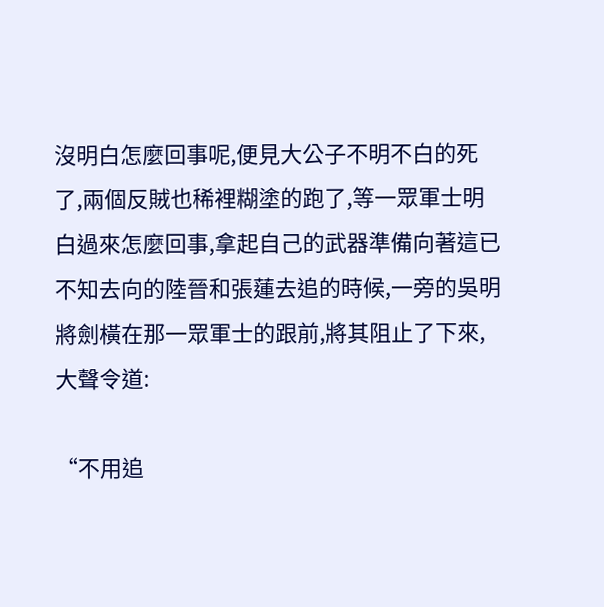沒明白怎麼回事呢,便見大公子不明不白的死了,兩個反賊也稀裡糊塗的跑了,等一眾軍士明白過來怎麼回事,拿起自己的武器準備向著這已不知去向的陸晉和張蓮去追的時候,一旁的吳明將劍橫在那一眾軍士的跟前,將其阻止了下來,大聲令道:

“不用追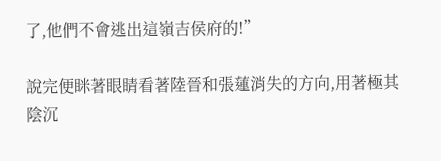了,他們不會逃出這嶺吉侯府的!”

說完便眯著眼睛看著陸晉和張蓮消失的方向,用著極其陰沉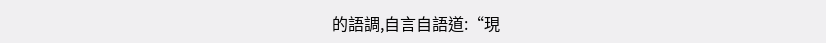的語調,自言自語道:“現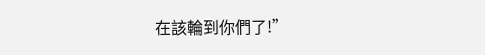在該輪到你們了!”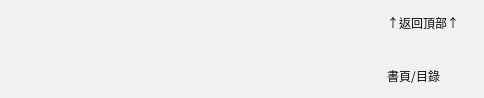↑返回頂部↑

書頁/目錄